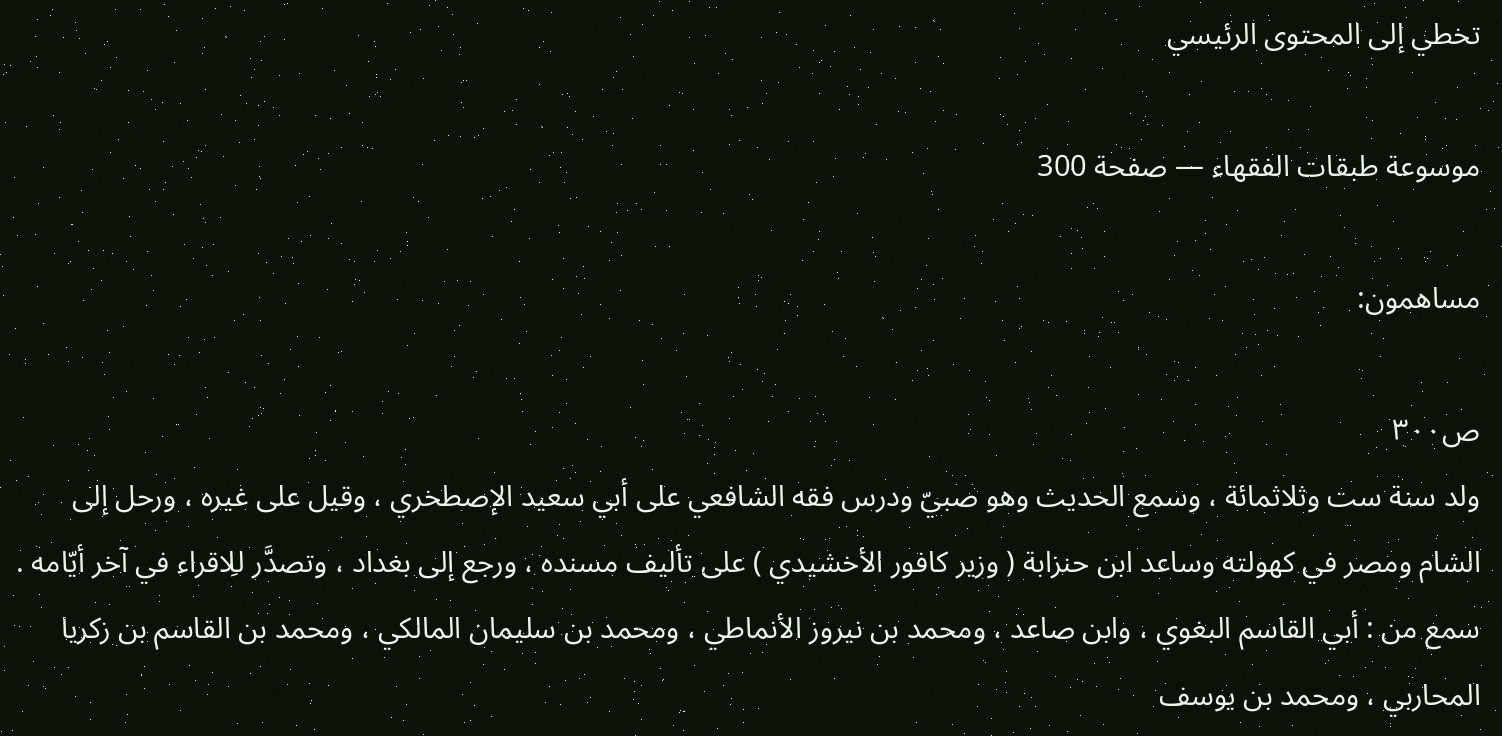تخطي إلى المحتوى الرئيسي

موسوعة طبقات الفقهاء — صفحة 300

مساهمون:

ص٣٠٠
ولد سنة ست وثلاثمائة ، وسمع الحديث وهو صبيّ ودرس فقه الشافعي على أبي سعيد الإصطخري ، وقيل على غيره ، ورحل إلى الشام ومصر في كهولته وساعد ابن حنزابة ( وزير كافور الأخشيدي ) على تأليف مسنده ، ورجع إلى بغداد ، وتصدَّر للِاقراء في آخر أيّامه . سمع من : أبي القاسم البغوي ، وابن صاعد ، ومحمد بن نيروز الأنماطي ، ومحمد بن سليمان المالكي ، ومحمد بن القاسم بن زكريا المحاربي ، ومحمد بن يوسف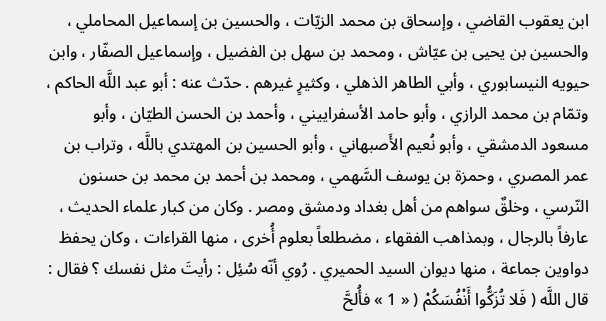ابن يعقوب القاضي ، وإسحاق بن محمد الزيّات ، والحسين بن إسماعيل المحاملي ، والحسين بن يحيى بن عيّاش ، ومحمد بن سهل بن الفضيل ، وإسماعيل الصفّار ، وابن حيويه النيسابوري ، وأبي الطاهر الذهلي ، وكثيرٍ غيرهم . حدّث عنه : أبو عبد اللَّه الحاكم ، وتمّام بن محمد الرازي ، وأبو حامد الأسفراييني ، وأحمد بن الحسن الطيّان ، وأبو مسعود الدمشقي ، وأبو نُعيم الأَصبهاني ، وأبو الحسين بن المهتدي باللَّه ، وتراب بن عمر المصري ، وحمزة بن يوسف السَّهمي ، ومحمد بن أحمد بن محمد بن حسنون النّرسي ، وخلقٌ سواهم من أهل بغداد ودمشق ومصر . وكان من كبار علماء الحديث ، عارفاً بالرجال ، وبمذاهب الفقهاء ، مضطلعاً بعلوم أُخرى ، منها القراءات ، وكان يحفظ دواوين جماعة ، منها ديوان السيد الحميري . رُوي أنّه سُئِل : رأيتَ مثل نفسك ؟ فقال : قال اللَّه ( فَلا تُزَكُّوا أَنْفُسَكُمْ ( « 1 » فأُلحَّ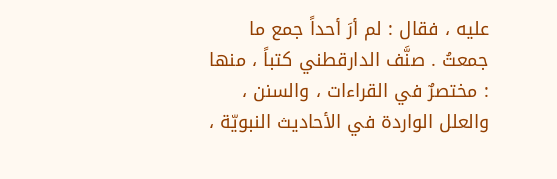عليه ، فقال : لم أرَ أحداً جمع ما جمعتُ . صنَّف الدارقطني كتباً ، منها : مختصرٌ في القراءات ، والسنن ، والعلل الواردة في الأحاديث النبويّة ،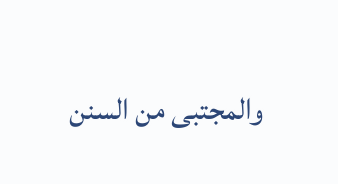والمجتبى من السنن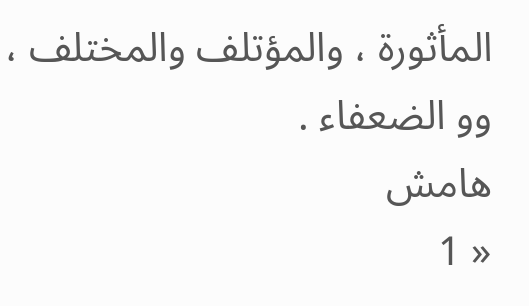المأثورة ، والمؤتلف والمختلف ، وو الضعفاء .
هامش
« 1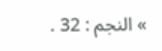» النجم : 32 .